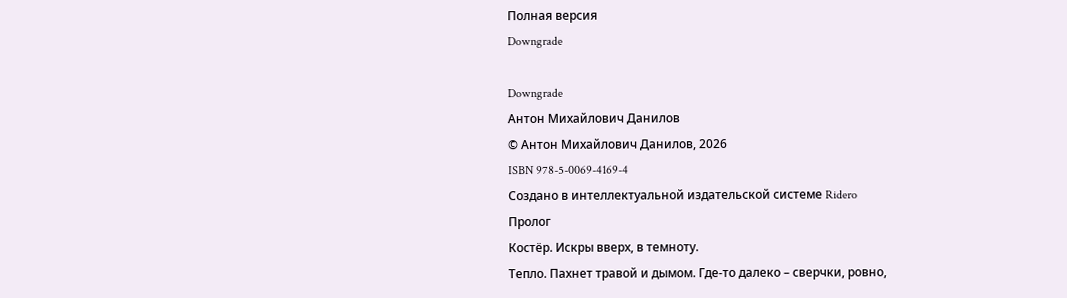Полная версия
Downgrade

Downgrade
Антон Михайлович Данилов
© Антон Михайлович Данилов, 2026
ISBN 978-5-0069-4169-4
Создано в интеллектуальной издательской системе Ridero
Пролог
Костёр. Искры вверх, в темноту.
Тепло. Пахнет травой и дымом. Где-то далеко – сверчки, ровно,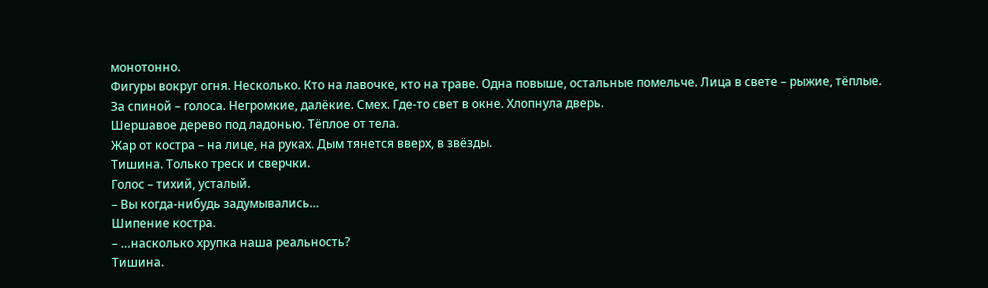монотонно.
Фигуры вокруг огня. Несколько. Кто на лавочке, кто на траве. Одна повыше, остальные помельче. Лица в свете – рыжие, тёплые.
За спиной – голоса. Негромкие, далёкие. Смех. Где-то свет в окне. Хлопнула дверь.
Шершавое дерево под ладонью. Тёплое от тела.
Жар от костра – на лице, на руках. Дым тянется вверх, в звёзды.
Тишина. Только треск и сверчки.
Голос – тихий, усталый.
– Вы когда-нибудь задумывались…
Шипение костра.
– …насколько хрупка наша реальность?
Тишина.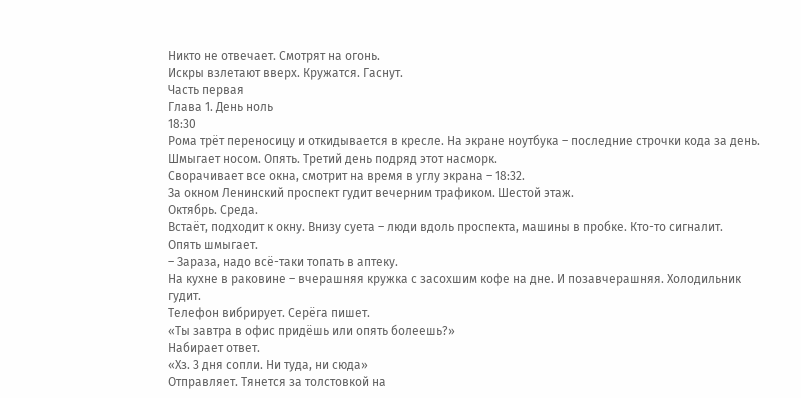Никто не отвечает. Смотрят на огонь.
Искры взлетают вверх. Кружатся. Гаснут.
Часть первая
Глава 1. День ноль
18:30
Рома трёт переносицу и откидывается в кресле. На экране ноутбука – последние строчки кода за день.
Шмыгает носом. Опять. Третий день подряд этот насморк.
Сворачивает все окна, смотрит на время в углу экрана – 18:32.
За окном Ленинский проспект гудит вечерним трафиком. Шестой этаж.
Октябрь. Среда.
Встаёт, подходит к окну. Внизу суета – люди вдоль проспекта, машины в пробке. Кто-то сигналит.
Опять шмыгает.
– Зараза, надо всё-таки топать в аптеку.
На кухне в раковине – вчерашняя кружка с засохшим кофе на дне. И позавчерашняя. Холодильник гудит.
Телефон вибрирует. Серёга пишет.
«Ты завтра в офис придёшь или опять болеешь?»
Набирает ответ.
«Хз. 3 дня сопли. Ни туда, ни сюда»
Отправляет. Тянется за толстовкой на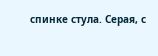спинке стула. Серая, с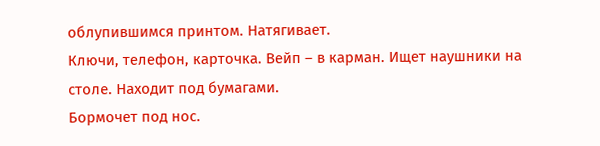облупившимся принтом. Натягивает.
Ключи, телефон, карточка. Вейп – в карман. Ищет наушники на столе. Находит под бумагами.
Бормочет под нос.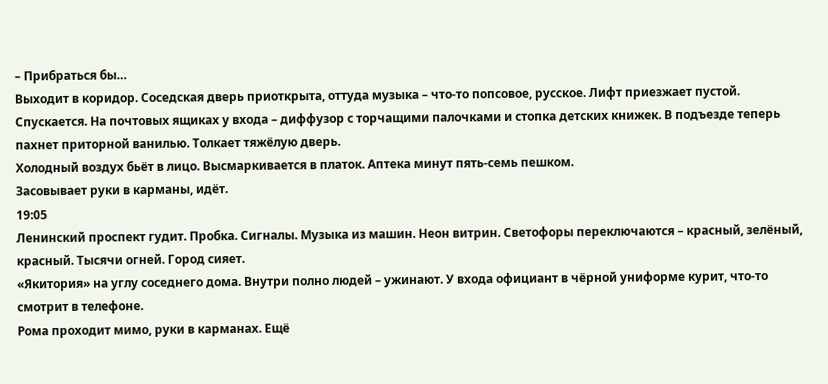– Прибраться бы…
Выходит в коридор. Соседская дверь приоткрыта, оттуда музыка – что-то попсовое, русское. Лифт приезжает пустой.
Спускается. На почтовых ящиках у входа – диффузор с торчащими палочками и стопка детских книжек. В подъезде теперь пахнет приторной ванилью. Толкает тяжёлую дверь.
Холодный воздух бьёт в лицо. Высмаркивается в платок. Аптека минут пять-семь пешком.
Засовывает руки в карманы, идёт.
19:05
Ленинский проспект гудит. Пробка. Сигналы. Музыка из машин. Неон витрин. Светофоры переключаются – красный, зелёный, красный. Тысячи огней. Город сияет.
«Якитория» на углу соседнего дома. Внутри полно людей – ужинают. У входа официант в чёрной униформе курит, что-то смотрит в телефоне.
Рома проходит мимо, руки в карманах. Ещё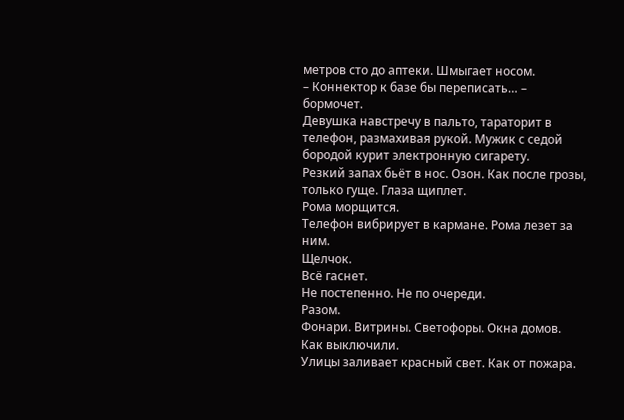метров сто до аптеки. Шмыгает носом.
– Коннектор к базе бы переписать… – бормочет.
Девушка навстречу в пальто, тараторит в телефон, размахивая рукой. Мужик с седой бородой курит электронную сигарету.
Резкий запах бьёт в нос. Озон. Как после грозы, только гуще. Глаза щиплет.
Рома морщится.
Телефон вибрирует в кармане. Рома лезет за ним.
Щелчок.
Всё гаснет.
Не постепенно. Не по очереди.
Разом.
Фонари. Витрины. Светофоры. Окна домов.
Как выключили.
Улицы заливает красный свет. Как от пожара.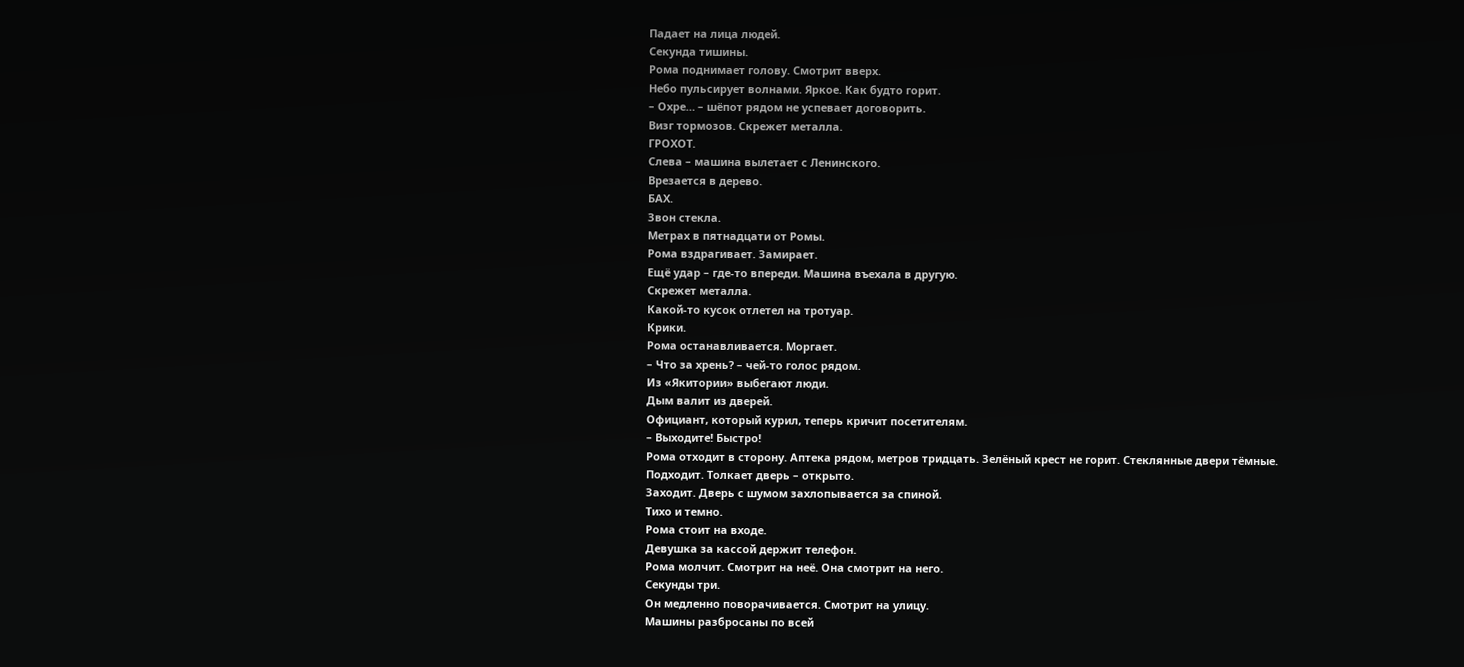Падает на лица людей.
Секунда тишины.
Рома поднимает голову. Смотрит вверх.
Небо пульсирует волнами. Яркое. Как будто горит.
– Охре… – шёпот рядом не успевает договорить.
Визг тормозов. Скрежет металла.
ГРОХОТ.
Слева – машина вылетает с Ленинского.
Врезается в дерево.
БАХ.
Звон стекла.
Метрах в пятнадцати от Ромы.
Рома вздрагивает. Замирает.
Ещё удар – где-то впереди. Машина въехала в другую.
Скрежет металла.
Какой-то кусок отлетел на тротуар.
Крики.
Рома останавливается. Моргает.
– Что за хрень? – чей-то голос рядом.
Из «Якитории» выбегают люди.
Дым валит из дверей.
Официант, который курил, теперь кричит посетителям.
– Выходите! Быстро!
Рома отходит в сторону. Аптека рядом, метров тридцать. Зелёный крест не горит. Стеклянные двери тёмные.
Подходит. Толкает дверь – открыто.
Заходит. Дверь с шумом захлопывается за спиной.
Тихо и темно.
Рома стоит на входе.
Девушка за кассой держит телефон.
Рома молчит. Смотрит на неё. Она смотрит на него.
Секунды три.
Он медленно поворачивается. Смотрит на улицу.
Машины разбросаны по всей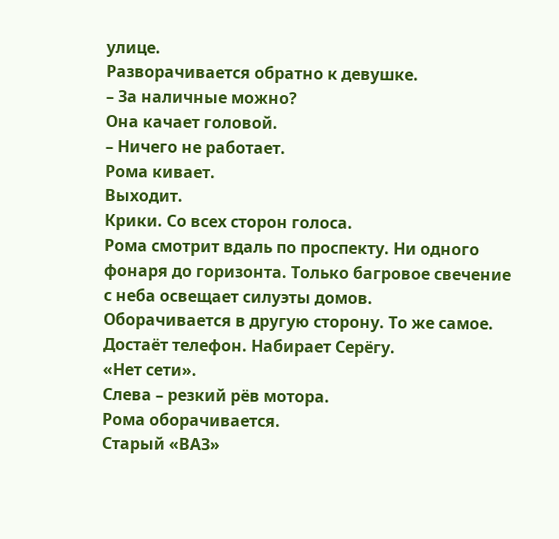улице.
Разворачивается обратно к девушке.
– За наличные можно?
Она качает головой.
– Ничего не работает.
Рома кивает.
Выходит.
Крики. Со всех сторон голоса.
Рома смотрит вдаль по проспекту. Ни одного фонаря до горизонта. Только багровое свечение с неба освещает силуэты домов.
Оборачивается в другую сторону. То же самое.
Достаёт телефон. Набирает Серёгу.
«Нет сети».
Слева – резкий рёв мотора.
Рома оборачивается.
Старый «ВАЗ»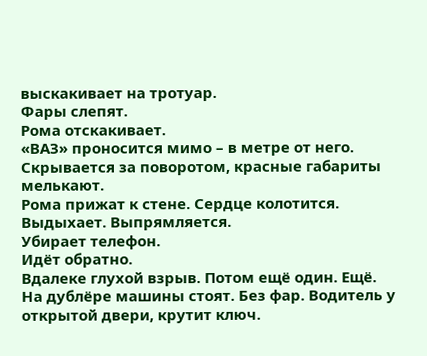выскакивает на тротуар.
Фары слепят.
Рома отскакивает.
«ВАЗ» проносится мимо – в метре от него.
Скрывается за поворотом, красные габариты мелькают.
Рома прижат к стене. Сердце колотится.
Выдыхает. Выпрямляется.
Убирает телефон.
Идёт обратно.
Вдалеке глухой взрыв. Потом ещё один. Ещё.
На дублёре машины стоят. Без фар. Водитель у открытой двери, крутит ключ.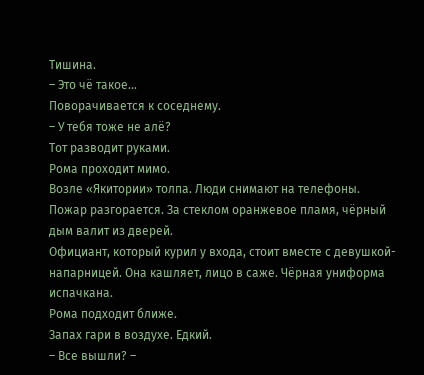Тишина.
– Это чё такое…
Поворачивается к соседнему.
– У тебя тоже не алё?
Тот разводит руками.
Рома проходит мимо.
Возле «Якитории» толпа. Люди снимают на телефоны.
Пожар разгорается. За стеклом оранжевое пламя, чёрный дым валит из дверей.
Официант, который курил у входа, стоит вместе с девушкой-напарницей. Она кашляет, лицо в саже. Чёрная униформа испачкана.
Рома подходит ближе.
Запах гари в воздухе. Едкий.
– Все вышли? –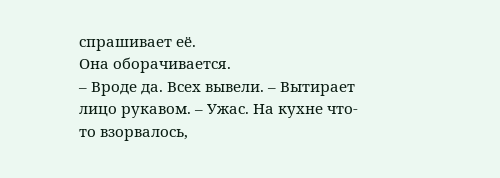спрашивает её.
Она оборачивается.
– Вроде да. Всех вывели. – Вытирает лицо рукавом. – Ужас. На кухне что-то взорвалось,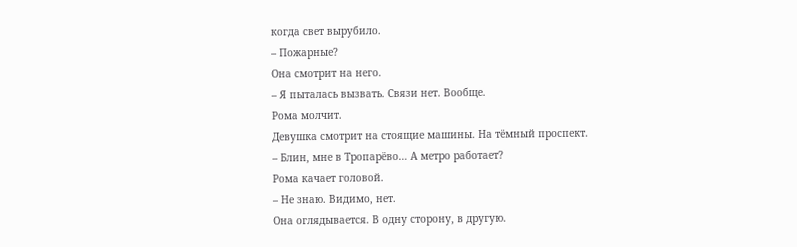когда свет вырубило.
– Пожарные?
Она смотрит на него.
– Я пыталась вызвать. Связи нет. Вообще.
Рома молчит.
Девушка смотрит на стоящие машины. На тёмный проспект.
– Блин, мне в Тропарёво… А метро работает?
Рома качает головой.
– Не знаю. Видимо, нет.
Она оглядывается. В одну сторону, в другую.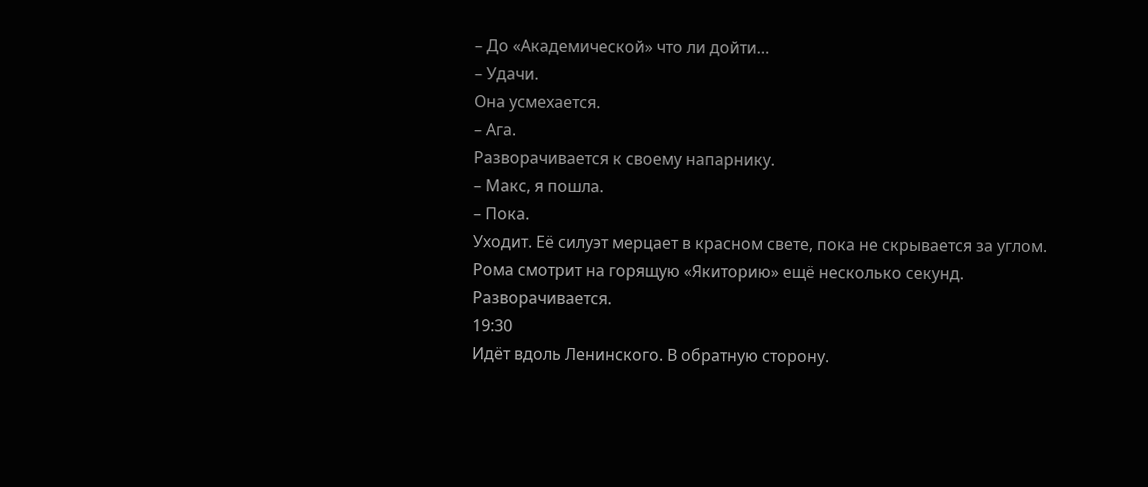– До «Академической» что ли дойти…
– Удачи.
Она усмехается.
– Ага.
Разворачивается к своему напарнику.
– Макс, я пошла.
– Пока.
Уходит. Её силуэт мерцает в красном свете, пока не скрывается за углом.
Рома смотрит на горящую «Якиторию» ещё несколько секунд.
Разворачивается.
19:30
Идёт вдоль Ленинского. В обратную сторону.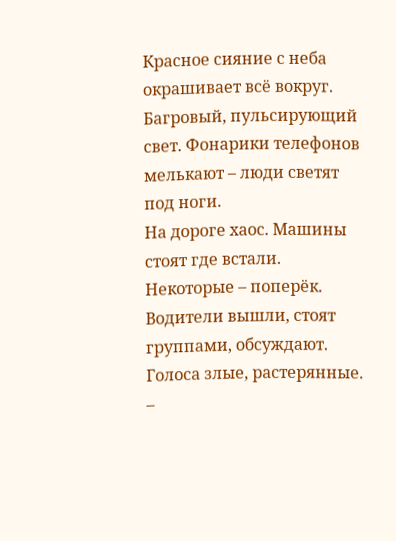Красное сияние с неба окрашивает всё вокруг. Багровый, пульсирующий свет. Фонарики телефонов мелькают – люди светят под ноги.
На дороге хаос. Машины стоят где встали. Некоторые – поперёк. Водители вышли, стоят группами, обсуждают. Голоса злые, растерянные.
–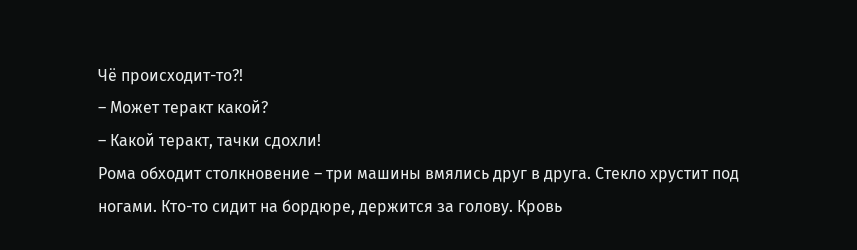Чё происходит-то?!
– Может теракт какой?
– Какой теракт, тачки сдохли!
Рома обходит столкновение – три машины вмялись друг в друга. Стекло хрустит под ногами. Кто-то сидит на бордюре, держится за голову. Кровь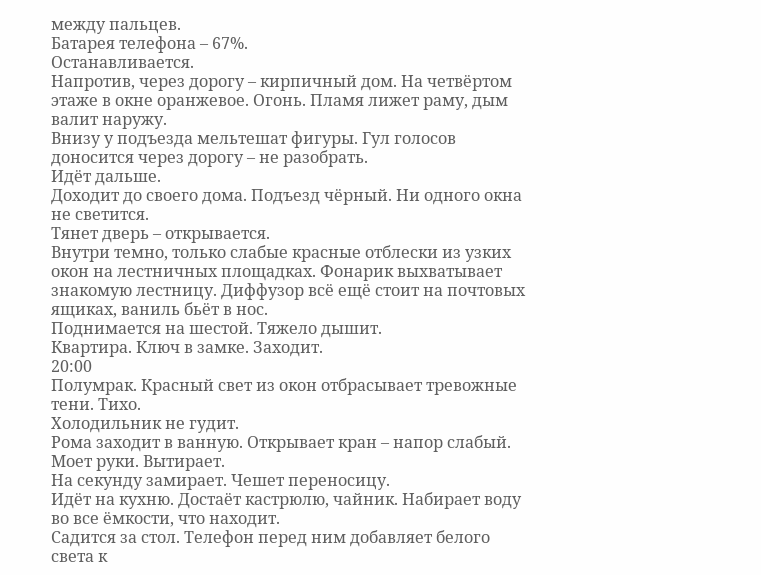между пальцев.
Батарея телефона – 67%.
Останавливается.
Напротив, через дорогу – кирпичный дом. На четвёртом этаже в окне оранжевое. Огонь. Пламя лижет раму, дым валит наружу.
Внизу у подъезда мельтешат фигуры. Гул голосов доносится через дорогу – не разобрать.
Идёт дальше.
Доходит до своего дома. Подъезд чёрный. Ни одного окна не светится.
Тянет дверь – открывается.
Внутри темно, только слабые красные отблески из узких окон на лестничных площадках. Фонарик выхватывает знакомую лестницу. Диффузор всё ещё стоит на почтовых ящиках, ваниль бьёт в нос.
Поднимается на шестой. Тяжело дышит.
Квартира. Ключ в замке. Заходит.
20:00
Полумрак. Красный свет из окон отбрасывает тревожные тени. Тихо.
Холодильник не гудит.
Рома заходит в ванную. Открывает кран – напор слабый. Моет руки. Вытирает.
На секунду замирает. Чешет переносицу.
Идёт на кухню. Достаёт кастрюлю, чайник. Набирает воду во все ёмкости, что находит.
Садится за стол. Телефон перед ним добавляет белого света к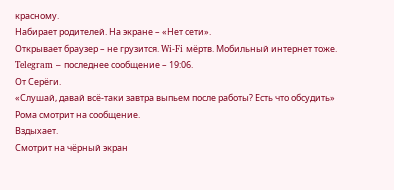красному.
Набирает родителей. На экране – «Нет сети».
Открывает браузер – не грузится. Wi-Fi мёртв. Мобильный интернет тоже.
Telegram – последнее сообщение – 19:06.
От Серёги.
«Слушай, давай всё-таки завтра выпьем после работы? Есть что обсудить»
Рома смотрит на сообщение.
Вздыхает.
Смотрит на чёрный экран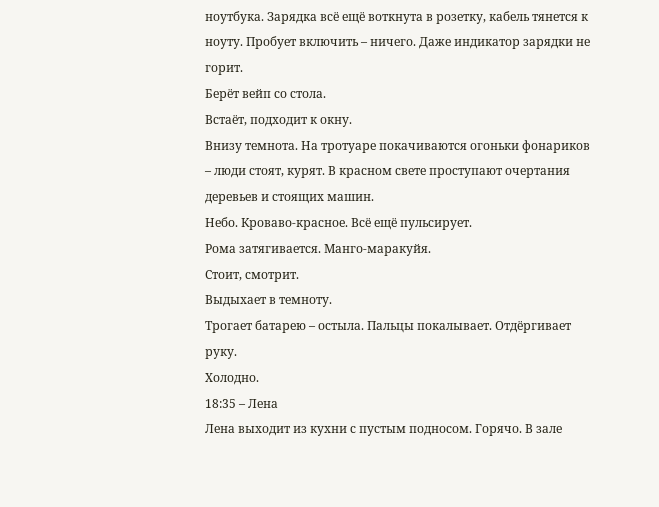ноутбука. Зарядка всё ещё воткнута в розетку, кабель тянется к ноуту. Пробует включить – ничего. Даже индикатор зарядки не горит.
Берёт вейп со стола.
Встаёт, подходит к окну.
Внизу темнота. На тротуаре покачиваются огоньки фонариков – люди стоят, курят. В красном свете проступают очертания деревьев и стоящих машин.
Небо. Кроваво-красное. Всё ещё пульсирует.
Рома затягивается. Манго-маракуйя.
Стоит, смотрит.
Выдыхает в темноту.
Трогает батарею – остыла. Пальцы покалывает. Отдёргивает руку.
Холодно.
18:35 – Лена
Лена выходит из кухни с пустым подносом. Горячо. В зале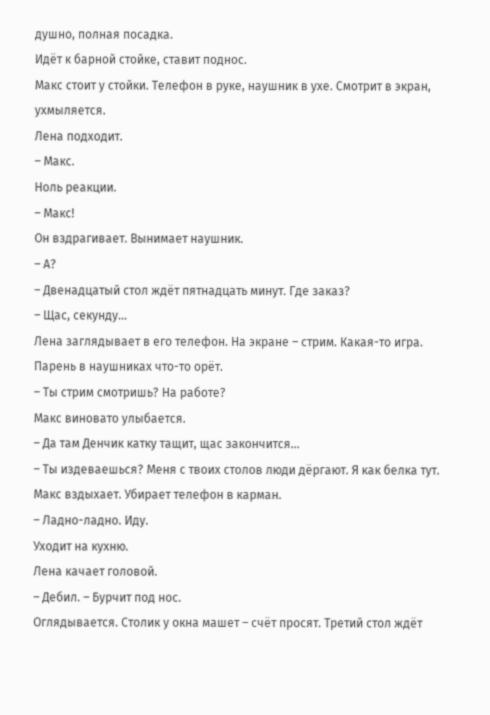душно, полная посадка.
Идёт к барной стойке, ставит поднос.
Макс стоит у стойки. Телефон в руке, наушник в ухе. Смотрит в экран, ухмыляется.
Лена подходит.
– Макс.
Ноль реакции.
– Макс!
Он вздрагивает. Вынимает наушник.
– А?
– Двенадцатый стол ждёт пятнадцать минут. Где заказ?
– Щас, секунду…
Лена заглядывает в его телефон. На экране – стрим. Какая-то игра. Парень в наушниках что-то орёт.
– Ты стрим смотришь? На работе?
Макс виновато улыбается.
– Да там Денчик катку тащит, щас закончится…
– Ты издеваешься? Меня с твоих столов люди дёргают. Я как белка тут.
Макс вздыхает. Убирает телефон в карман.
– Ладно-ладно. Иду.
Уходит на кухню.
Лена качает головой.
– Дебил. – Бурчит под нос.
Оглядывается. Столик у окна машет – счёт просят. Третий стол ждёт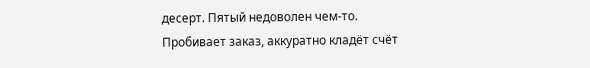десерт. Пятый недоволен чем-то.
Пробивает заказ, аккуратно кладёт счёт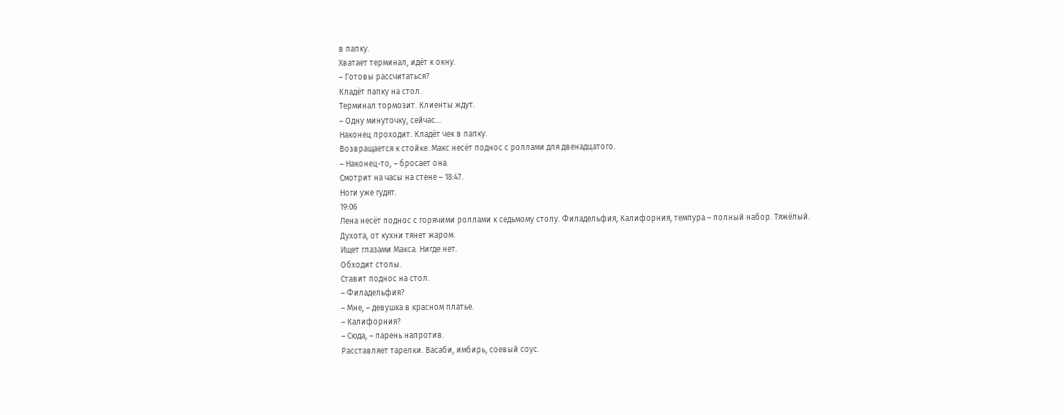в папку.
Хватает терминал, идёт к окну.
– Готовы рассчитаться?
Кладёт папку на стол.
Терминал тормозит. Клиенты ждут.
– Одну минуточку, сейчас…
Наконец проходит. Кладёт чек в папку.
Возвращается к стойке. Макс несёт поднос с роллами для двенадцатого.
– Наконец-то, – бросает она.
Смотрит на часы на стене – 18:47.
Ноги уже гудят.
19:06
Лена несёт поднос с горячими роллами к седьмому столу. Филадельфия, Калифорния, темпура – полный набор. Тяжёлый.
Духота, от кухни тянет жаром.
Ищет глазами Макса. Нигде нет.
Обходит столы.
Ставит поднос на стол.
– Филадельфия?
– Мне, – девушка в красном платье.
– Калифорния?
– Сюда, – парень напротив.
Расставляет тарелки. Васаби, имбирь, соевый соус.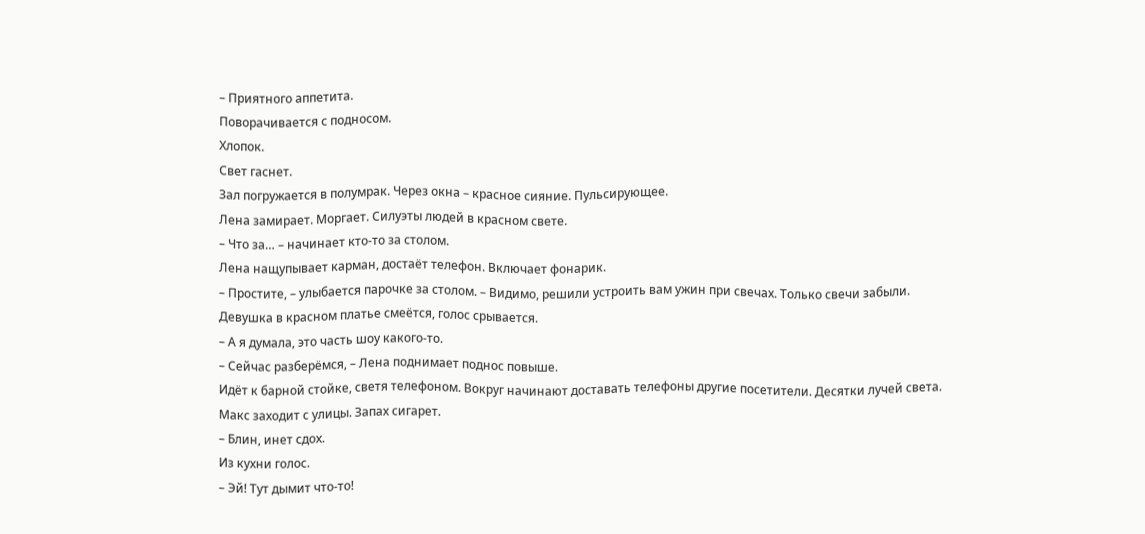– Приятного аппетита.
Поворачивается с подносом.
Хлопок.
Свет гаснет.
Зал погружается в полумрак. Через окна – красное сияние. Пульсирующее.
Лена замирает. Моргает. Силуэты людей в красном свете.
– Что за… – начинает кто-то за столом.
Лена нащупывает карман, достаёт телефон. Включает фонарик.
– Простите, – улыбается парочке за столом. – Видимо, решили устроить вам ужин при свечах. Только свечи забыли.
Девушка в красном платье смеётся, голос срывается.
– А я думала, это часть шоу какого-то.
– Сейчас разберёмся, – Лена поднимает поднос повыше.
Идёт к барной стойке, светя телефоном. Вокруг начинают доставать телефоны другие посетители. Десятки лучей света.
Макс заходит с улицы. Запах сигарет.
– Блин, инет сдох.
Из кухни голос.
– Эй! Тут дымит что-то!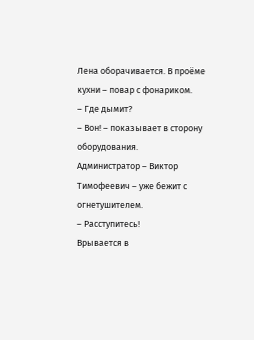Лена оборачивается. В проёме кухни – повар с фонариком.
– Где дымит?
– Вон! – показывает в сторону оборудования.
Администратор – Виктор Тимофеевич – уже бежит с огнетушителем.
– Расступитесь!
Врывается в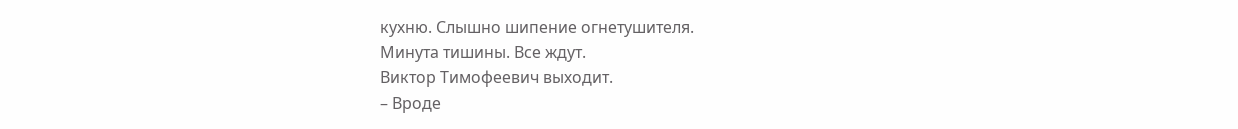кухню. Слышно шипение огнетушителя.
Минута тишины. Все ждут.
Виктор Тимофеевич выходит.
– Вроде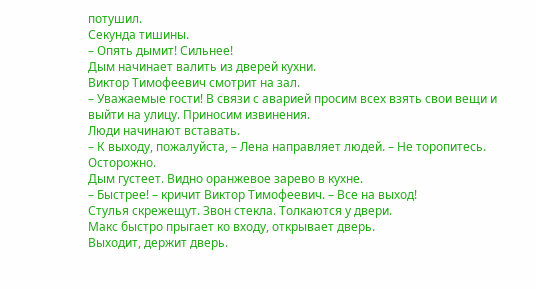потушил.
Секунда тишины.
– Опять дымит! Сильнее!
Дым начинает валить из дверей кухни.
Виктор Тимофеевич смотрит на зал.
– Уважаемые гости! В связи с аварией просим всех взять свои вещи и выйти на улицу. Приносим извинения.
Люди начинают вставать.
– К выходу, пожалуйста, – Лена направляет людей. – Не торопитесь. Осторожно.
Дым густеет. Видно оранжевое зарево в кухне.
– Быстрее! – кричит Виктор Тимофеевич. – Все на выход!
Стулья скрежещут. Звон стекла. Толкаются у двери.
Макс быстро прыгает ко входу, открывает дверь.
Выходит, держит дверь.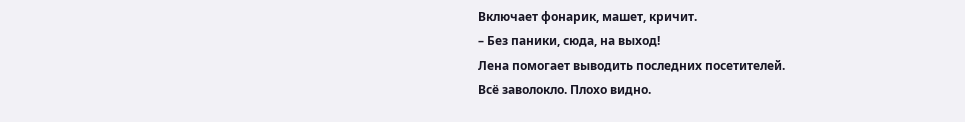Включает фонарик, машет, кричит.
– Без паники, сюда, на выход!
Лена помогает выводить последних посетителей.
Всё заволокло. Плохо видно.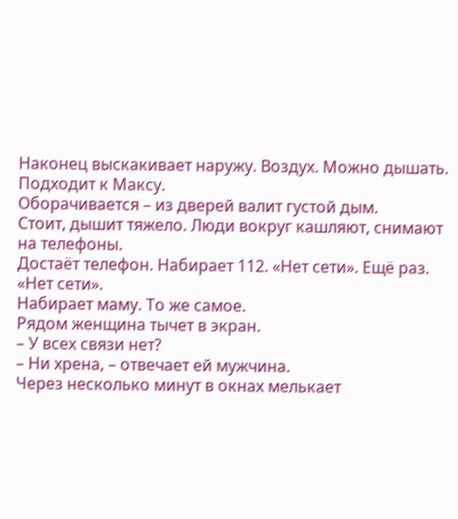Наконец выскакивает наружу. Воздух. Можно дышать.
Подходит к Максу.
Оборачивается – из дверей валит густой дым.
Стоит, дышит тяжело. Люди вокруг кашляют, снимают на телефоны.
Достаёт телефон. Набирает 112. «Нет сети». Ещё раз. «Нет сети».
Набирает маму. То же самое.
Рядом женщина тычет в экран.
– У всех связи нет?
– Ни хрена, – отвечает ей мужчина.
Через несколько минут в окнах мелькает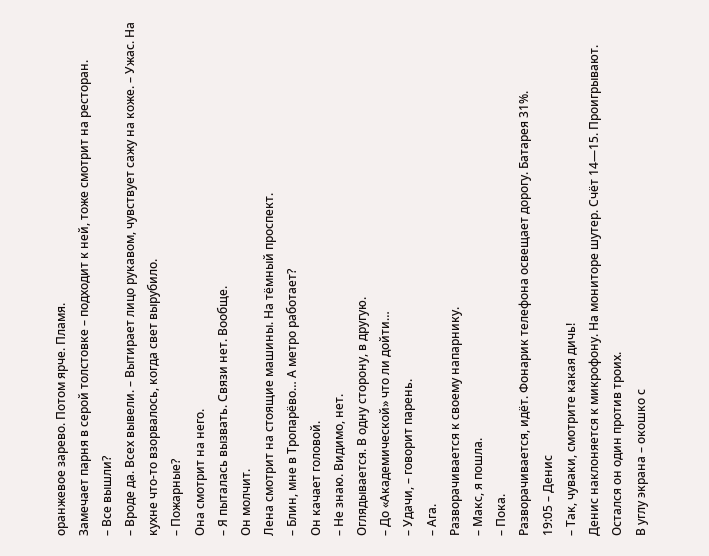оранжевое зарево. Потом ярче. Пламя.
Замечает парня в серой толстовке – подходит к ней, тоже смотрит на ресторан.
– Все вышли?
– Вроде да. Всех вывели. – Вытирает лицо рукавом, чувствует сажу на коже. – Ужас. На кухне что-то взорвалось, когда свет вырубило.
– Пожарные?
Она смотрит на него.
– Я пыталась вызвать. Связи нет. Вообще.
Он молчит.
Лена смотрит на стоящие машины. На тёмный проспект.
– Блин, мне в Тропарёво… А метро работает?
Он качает головой.
– Не знаю. Видимо, нет.
Оглядывается. В одну сторону, в другую.
– До «Академической» что ли дойти…
– Удачи, – говорит парень.
– Ага.
Разворачивается к своему напарнику.
– Макс, я пошла.
– Пока.
Разворачивается, идёт. Фонарик телефона освещает дорогу. Батарея 31%.
19:05 – Денис
– Так, чуваки, смотрите какая дичь!
Денис наклоняется к микрофону. На мониторе шутер. Счёт 14—15. Проигрывают. Остался он один против троих.
В углу экрана – окошко с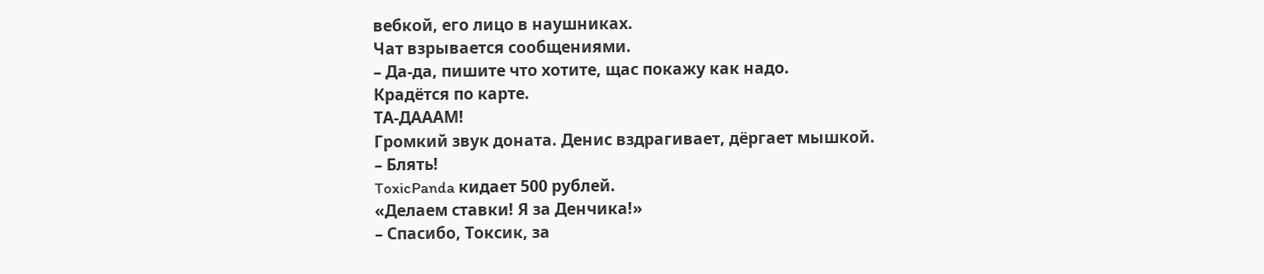вебкой, его лицо в наушниках.
Чат взрывается сообщениями.
– Да-да, пишите что хотите, щас покажу как надо.
Крадётся по карте.
ТА-ДАААМ!
Громкий звук доната. Денис вздрагивает, дёргает мышкой.
– Блять!
ToxicPanda кидает 500 рублей.
«Делаем ставки! Я за Денчика!»
– Спасибо, Токсик, за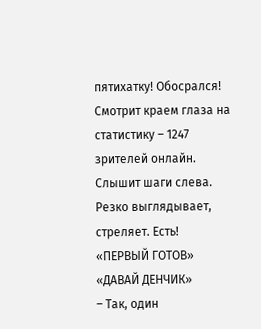пятихатку! Обосрался!
Смотрит краем глаза на статистику – 1247 зрителей онлайн.
Слышит шаги слева. Резко выглядывает, стреляет. Есть!
«ПЕРВЫЙ ГОТОВ»
«ДАВАЙ ДЕНЧИК»
– Так, один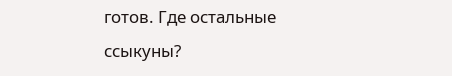готов. Где остальные ссыкуны?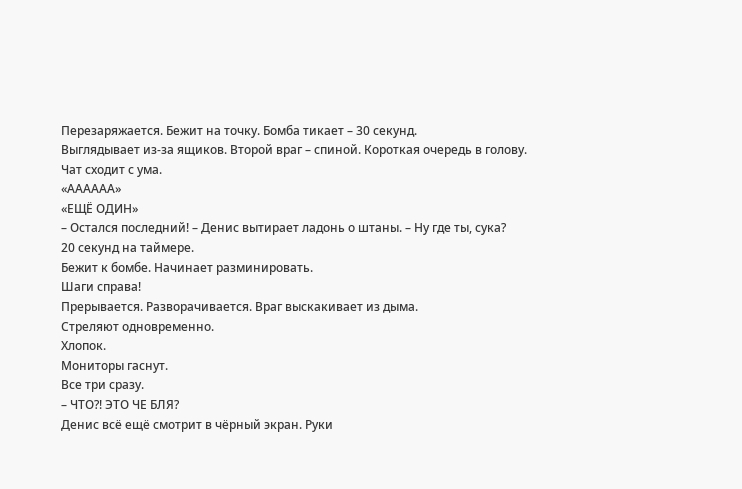Перезаряжается. Бежит на точку. Бомба тикает – 30 секунд.
Выглядывает из-за ящиков. Второй враг – спиной. Короткая очередь в голову.
Чат сходит с ума.
«АААААА»
«ЕЩЁ ОДИН»
– Остался последний! – Денис вытирает ладонь о штаны. – Ну где ты, сука?
20 секунд на таймере.
Бежит к бомбе. Начинает разминировать.
Шаги справа!
Прерывается. Разворачивается. Враг выскакивает из дыма.
Стреляют одновременно.
Хлопок.
Мониторы гаснут.
Все три сразу.
– ЧТО?! ЭТО ЧЕ БЛЯ?
Денис всё ещё смотрит в чёрный экран. Руки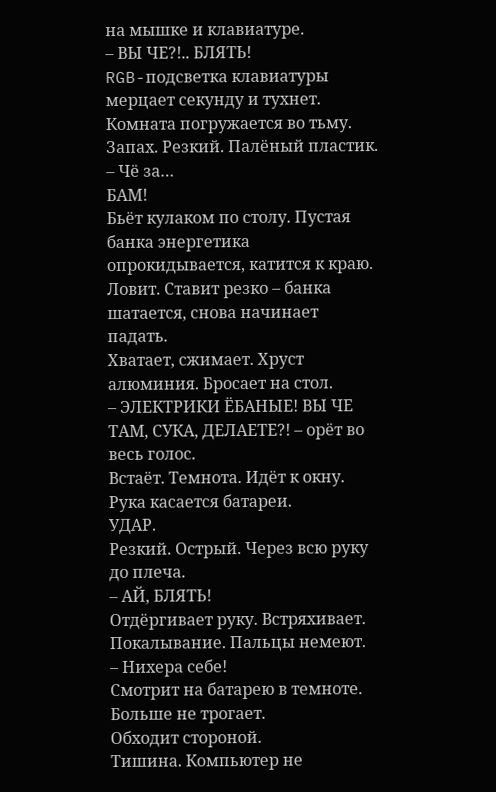на мышке и клавиатуре.
– ВЫ ЧЕ?!.. БЛЯТЬ!
RGB-подсветка клавиатуры мерцает секунду и тухнет.
Комната погружается во тьму.
Запах. Резкий. Палёный пластик.
– Чё за…
БАМ!
Бьёт кулаком по столу. Пустая банка энергетика опрокидывается, катится к краю.
Ловит. Ставит резко – банка шатается, снова начинает падать.
Хватает, сжимает. Хруст алюминия. Бросает на стол.
– ЭЛЕКТРИКИ ЁБАНЫЕ! ВЫ ЧЕ ТАМ, СУКА, ДЕЛАЕТЕ?! – орёт во весь голос.
Встаёт. Темнота. Идёт к окну.
Рука касается батареи.
УДАР.
Резкий. Острый. Через всю руку до плеча.
– АЙ, БЛЯТЬ!
Отдёргивает руку. Встряхивает.
Покалывание. Пальцы немеют.
– Нихера себе!
Смотрит на батарею в темноте. Больше не трогает.
Обходит стороной.
Тишина. Компьютер не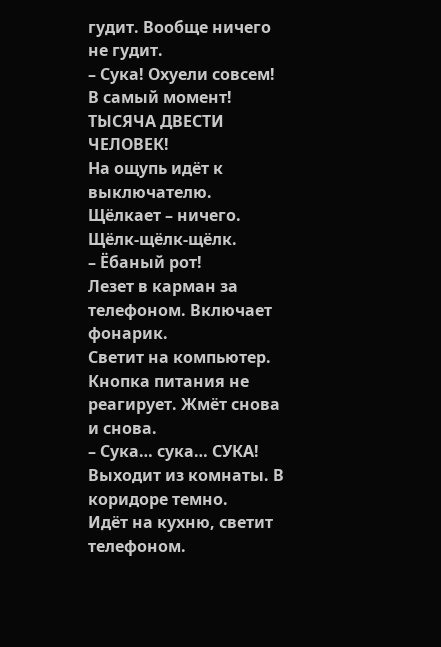гудит. Вообще ничего не гудит.
– Сука! Охуели совсем! В самый момент! ТЫСЯЧА ДВЕСТИ ЧЕЛОВЕК!
На ощупь идёт к выключателю. Щёлкает – ничего. Щёлк-щёлк-щёлк.
– Ёбаный рот!
Лезет в карман за телефоном. Включает фонарик.
Светит на компьютер. Кнопка питания не реагирует. Жмёт снова и снова.
– Сука… сука… СУКА!
Выходит из комнаты. В коридоре темно.
Идёт на кухню, светит телефоном.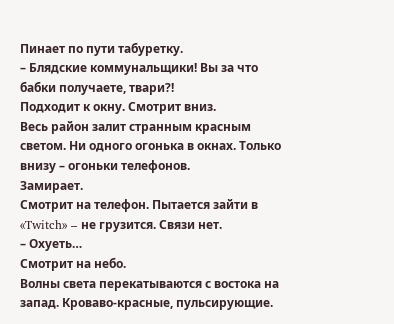Пинает по пути табуретку.
– Блядские коммунальщики! Вы за что бабки получаете, твари?!
Подходит к окну. Смотрит вниз.
Весь район залит странным красным светом. Ни одного огонька в окнах. Только внизу – огоньки телефонов.
Замирает.
Смотрит на телефон. Пытается зайти в «Twitch» – не грузится. Связи нет.
– Охуеть…
Смотрит на небо.
Волны света перекатываются с востока на запад. Кроваво-красные, пульсирующие.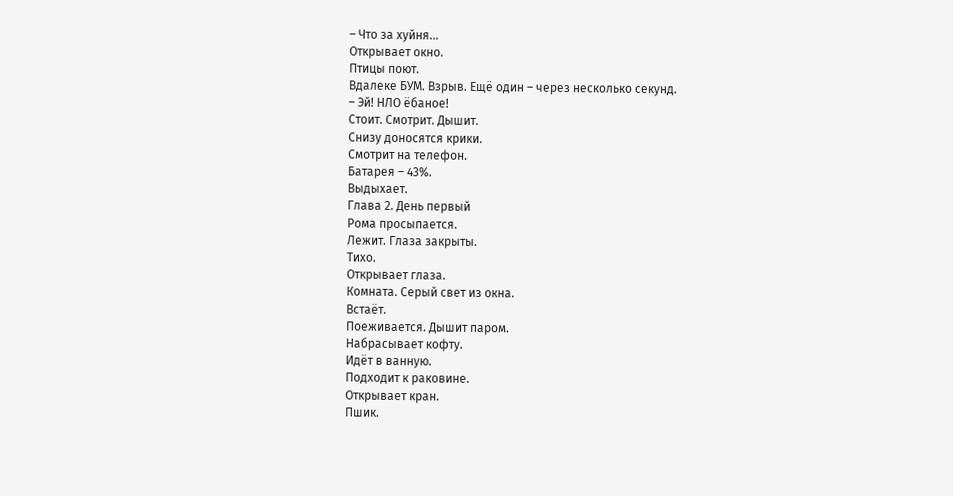– Что за хуйня…
Открывает окно.
Птицы поют.
Вдалеке БУМ. Взрыв. Ещё один – через несколько секунд.
– Эй! НЛО ёбаное!
Стоит. Смотрит. Дышит.
Снизу доносятся крики.
Смотрит на телефон.
Батарея – 43%.
Выдыхает.
Глава 2. День первый
Рома просыпается.
Лежит. Глаза закрыты.
Тихо.
Открывает глаза.
Комната. Серый свет из окна.
Встаёт.
Поеживается. Дышит паром.
Набрасывает кофту.
Идёт в ванную.
Подходит к раковине.
Открывает кран.
Пшик.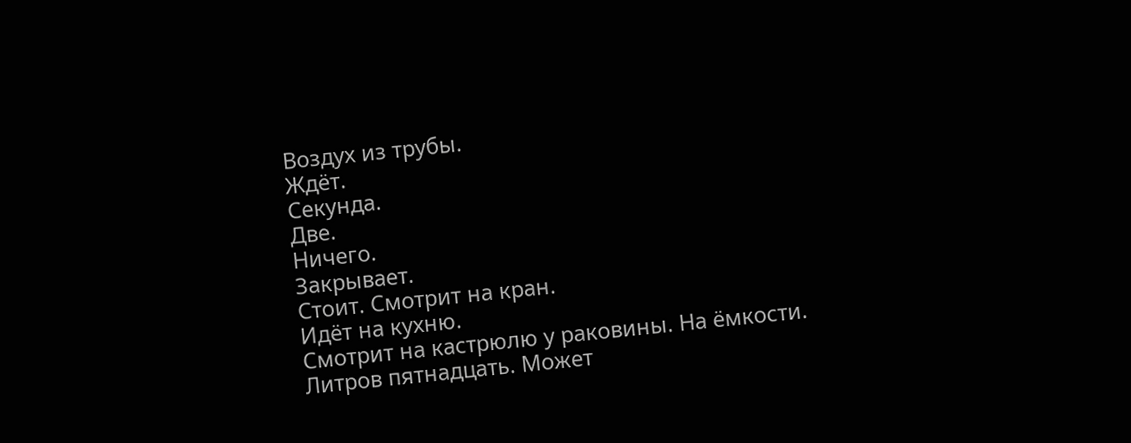Воздух из трубы.
Ждёт.
Секунда.
Две.
Ничего.
Закрывает.
Стоит. Смотрит на кран.
Идёт на кухню.
Смотрит на кастрюлю у раковины. На ёмкости.
Литров пятнадцать. Может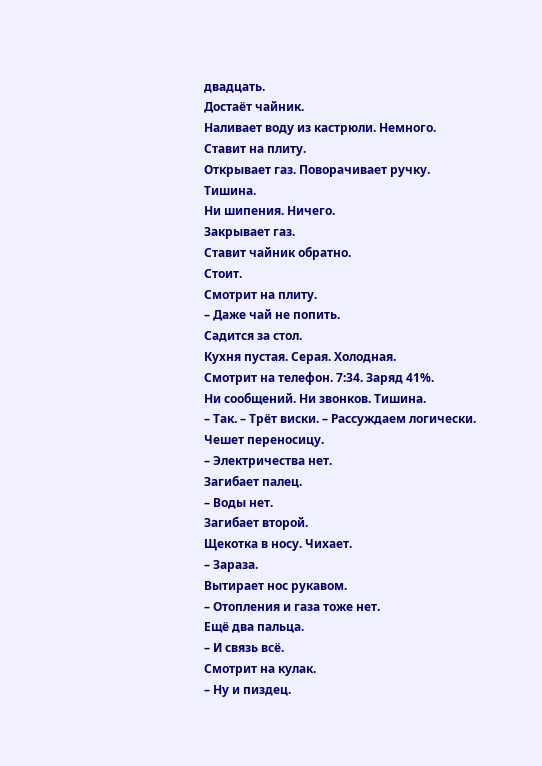двадцать.
Достаёт чайник.
Наливает воду из кастрюли. Немного.
Ставит на плиту.
Открывает газ. Поворачивает ручку.
Тишина.
Ни шипения. Ничего.
Закрывает газ.
Ставит чайник обратно.
Стоит.
Смотрит на плиту.
– Даже чай не попить.
Садится за стол.
Кухня пустая. Серая. Холодная.
Смотрит на телефон. 7:34. Заряд 41%.
Ни сообщений. Ни звонков. Тишина.
– Так. – Трёт виски. – Рассуждаем логически.
Чешет переносицу.
– Электричества нет.
Загибает палец.
– Воды нет.
Загибает второй.
Щекотка в носу. Чихает.
– Зараза.
Вытирает нос рукавом.
– Отопления и газа тоже нет.
Ещё два пальца.
– И связь всё.
Смотрит на кулак.
– Ну и пиздец.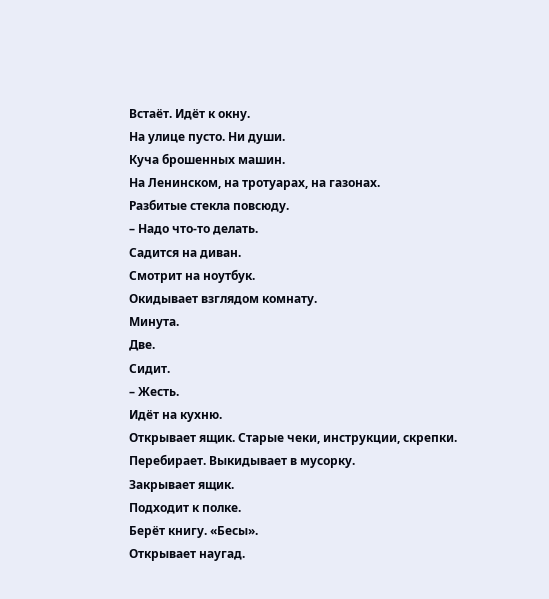Встаёт. Идёт к окну.
На улице пусто. Ни души.
Куча брошенных машин.
На Ленинском, на тротуарах, на газонах.
Разбитые стекла повсюду.
– Надо что-то делать.
Садится на диван.
Смотрит на ноутбук.
Окидывает взглядом комнату.
Минута.
Две.
Сидит.
– Жесть.
Идёт на кухню.
Открывает ящик. Старые чеки, инструкции, скрепки.
Перебирает. Выкидывает в мусорку.
Закрывает ящик.
Подходит к полке.
Берёт книгу. «Бесы».
Открывает наугад.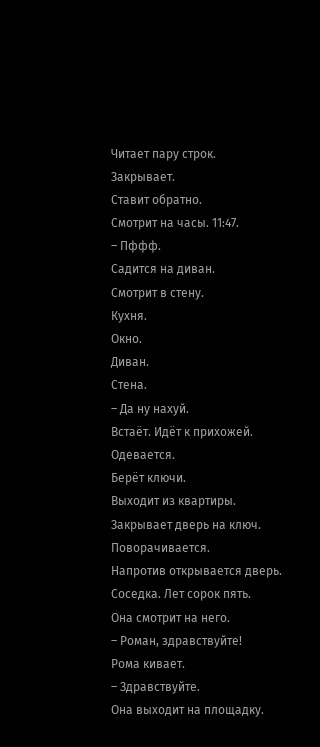Читает пару строк.
Закрывает.
Ставит обратно.
Смотрит на часы. 11:47.
– Пффф.
Садится на диван.
Смотрит в стену.
Кухня.
Окно.
Диван.
Стена.
– Да ну нахуй.
Встаёт. Идёт к прихожей.
Одевается.
Берёт ключи.
Выходит из квартиры.
Закрывает дверь на ключ.
Поворачивается.
Напротив открывается дверь.
Соседка. Лет сорок пять.
Она смотрит на него.
– Роман, здравствуйте!
Рома кивает.
– Здравствуйте.
Она выходит на площадку.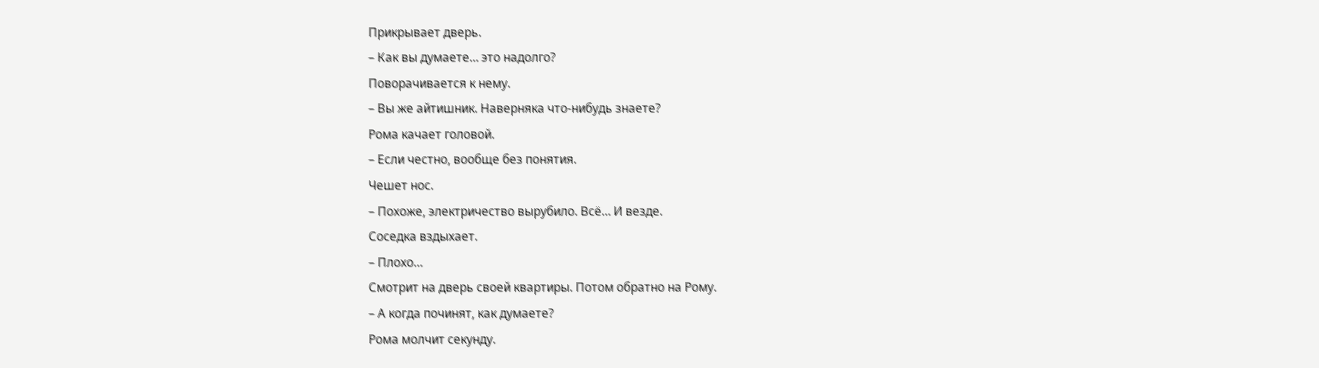Прикрывает дверь.
– Как вы думаете… это надолго?
Поворачивается к нему.
– Вы же айтишник. Наверняка что-нибудь знаете?
Рома качает головой.
– Если честно, вообще без понятия.
Чешет нос.
– Похоже, электричество вырубило. Всё… И везде.
Соседка вздыхает.
– Плохо…
Смотрит на дверь своей квартиры. Потом обратно на Рому.
– А когда починят, как думаете?
Рома молчит секунду.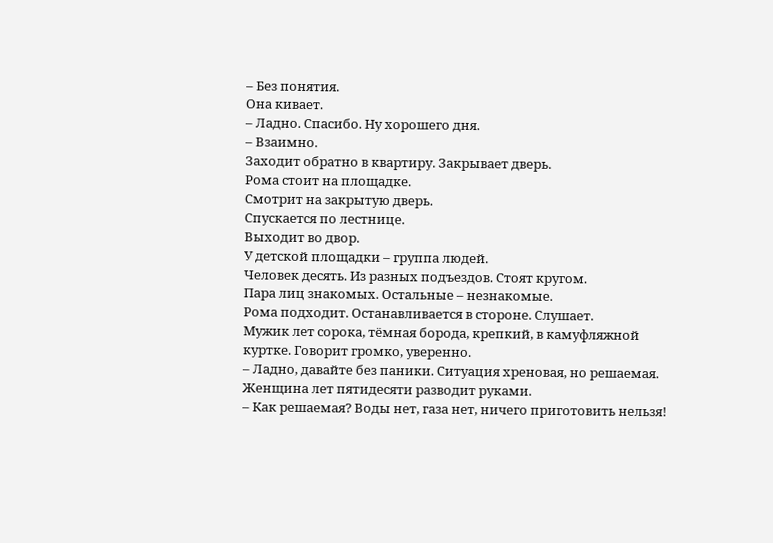– Без понятия.
Она кивает.
– Ладно. Спасибо. Ну хорошего дня.
– Взаимно.
Заходит обратно в квартиру. Закрывает дверь.
Рома стоит на площадке.
Смотрит на закрытую дверь.
Спускается по лестнице.
Выходит во двор.
У детской площадки – группа людей.
Человек десять. Из разных подъездов. Стоят кругом.
Пара лиц знакомых. Остальные – незнакомые.
Рома подходит. Останавливается в стороне. Слушает.
Мужик лет сорока, тёмная борода, крепкий, в камуфляжной куртке. Говорит громко, уверенно.
– Ладно, давайте без паники. Ситуация хреновая, но решаемая.
Женщина лет пятидесяти разводит руками.
– Как решаемая? Воды нет, газа нет, ничего приготовить нельзя!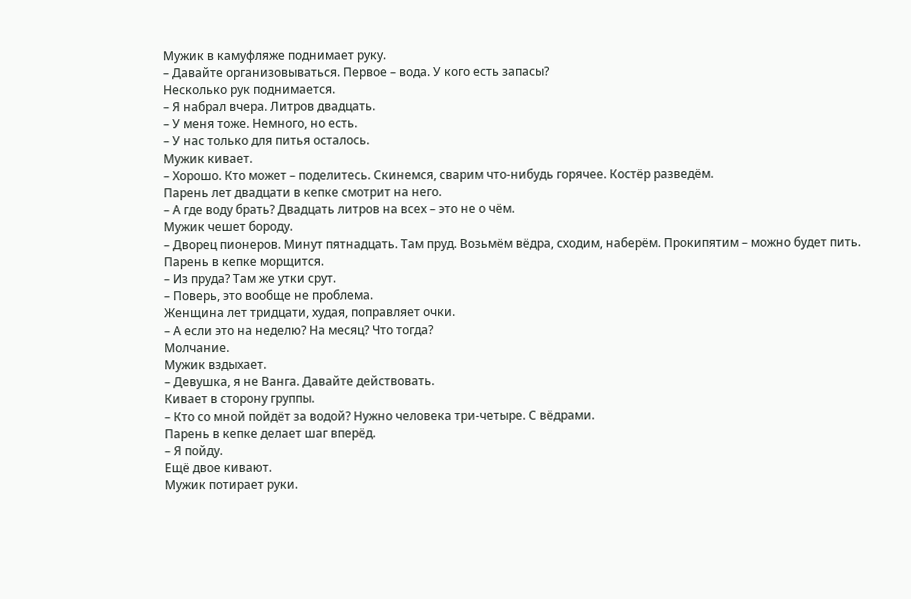Мужик в камуфляже поднимает руку.
– Давайте организовываться. Первое – вода. У кого есть запасы?
Несколько рук поднимается.
– Я набрал вчера. Литров двадцать.
– У меня тоже. Немного, но есть.
– У нас только для питья осталось.
Мужик кивает.
– Хорошо. Кто может – поделитесь. Скинемся, сварим что-нибудь горячее. Костёр разведём.
Парень лет двадцати в кепке смотрит на него.
– А где воду брать? Двадцать литров на всех – это не о чём.
Мужик чешет бороду.
– Дворец пионеров. Минут пятнадцать. Там пруд. Возьмём вёдра, сходим, наберём. Прокипятим – можно будет пить.
Парень в кепке морщится.
– Из пруда? Там же утки срут.
– Поверь, это вообще не проблема.
Женщина лет тридцати, худая, поправляет очки.
– А если это на неделю? На месяц? Что тогда?
Молчание.
Мужик вздыхает.
– Девушка, я не Ванга. Давайте действовать.
Кивает в сторону группы.
– Кто со мной пойдёт за водой? Нужно человека три-четыре. С вёдрами.
Парень в кепке делает шаг вперёд.
– Я пойду.
Ещё двое кивают.
Мужик потирает руки.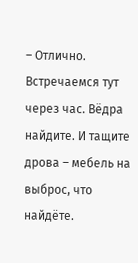– Отлично. Встречаемся тут через час. Вёдра найдите. И тащите дрова – мебель на выброс, что найдёте.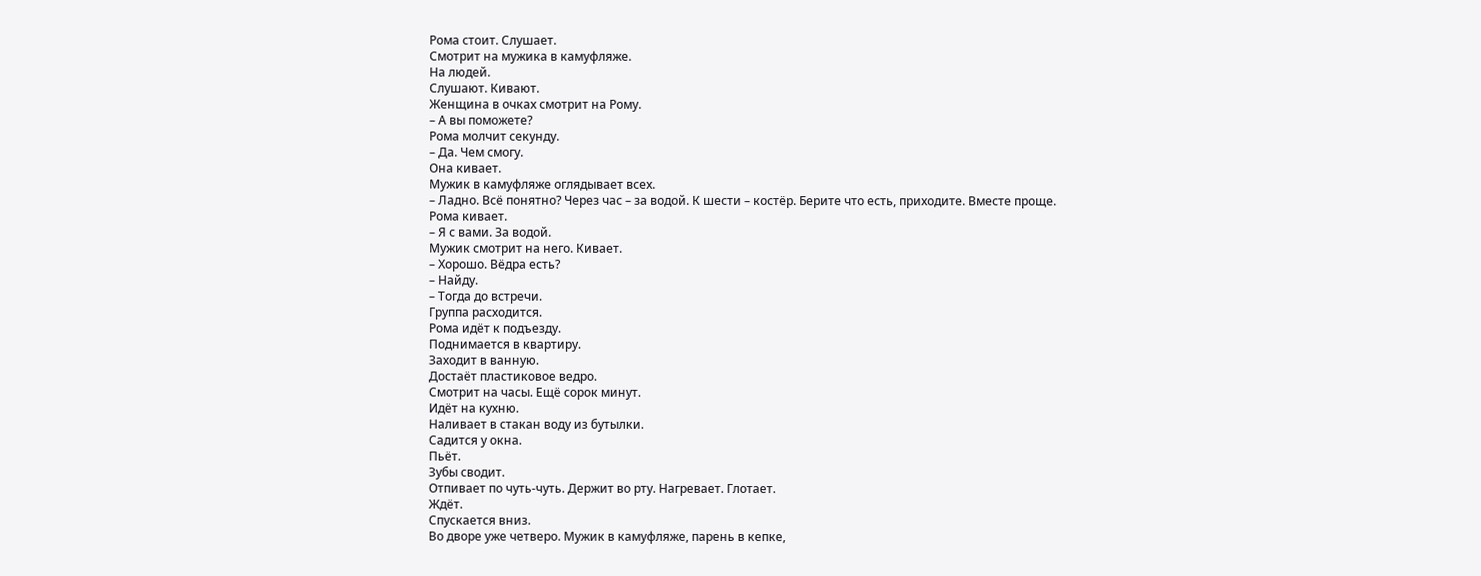Рома стоит. Слушает.
Смотрит на мужика в камуфляже.
На людей.
Слушают. Кивают.
Женщина в очках смотрит на Рому.
– А вы поможете?
Рома молчит секунду.
– Да. Чем смогу.
Она кивает.
Мужик в камуфляже оглядывает всех.
– Ладно. Всё понятно? Через час – за водой. К шести – костёр. Берите что есть, приходите. Вместе проще.
Рома кивает.
– Я с вами. За водой.
Мужик смотрит на него. Кивает.
– Хорошо. Вёдра есть?
– Найду.
– Тогда до встречи.
Группа расходится.
Рома идёт к подъезду.
Поднимается в квартиру.
Заходит в ванную.
Достаёт пластиковое ведро.
Смотрит на часы. Ещё сорок минут.
Идёт на кухню.
Наливает в стакан воду из бутылки.
Садится у окна.
Пьёт.
Зубы сводит.
Отпивает по чуть-чуть. Держит во рту. Нагревает. Глотает.
Ждёт.
Спускается вниз.
Во дворе уже четверо. Мужик в камуфляже, парень в кепке,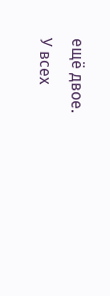ещё двое.
У всех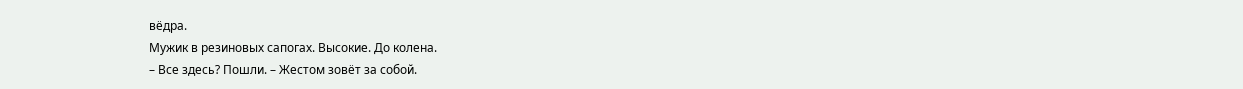вёдра.
Мужик в резиновых сапогах. Высокие. До колена.
– Все здесь? Пошли. – Жестом зовёт за собой.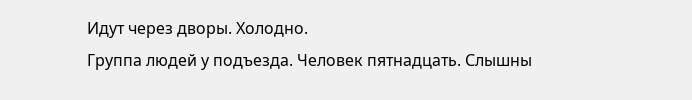Идут через дворы. Холодно.
Группа людей у подъезда. Человек пятнадцать. Слышны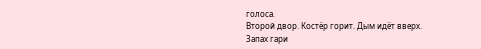голоса.
Второй двор. Костёр горит. Дым идёт вверх.
Запах гари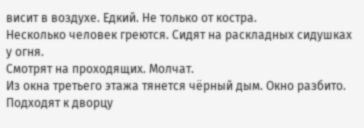висит в воздухе. Едкий. Не только от костра.
Несколько человек греются. Сидят на раскладных сидушках у огня.
Смотрят на проходящих. Молчат.
Из окна третьего этажа тянется чёрный дым. Окно разбито.
Подходят к дворцу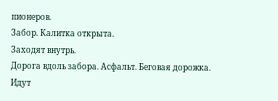пионеров.
Забор. Калитка открыта.
Заходят внутрь.
Дорога вдоль забора. Асфальт. Беговая дорожка.
Идут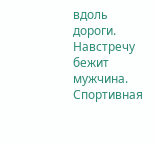вдоль дороги.
Навстречу бежит мужчина. Спортивная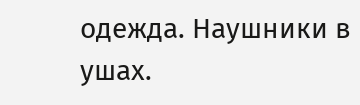одежда. Наушники в ушах.